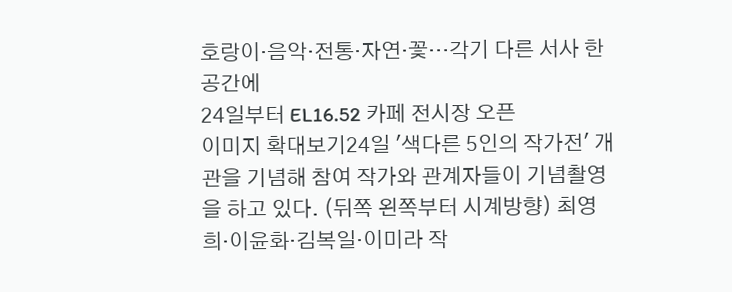호랑이·음악·전통·자연·꽃…각기 다른 서사 한 공간에
24일부터 EL16.52 카페 전시장 오픈
이미지 확대보기24일 '색다른 5인의 작가전' 개관을 기념해 참여 작가와 관계자들이 기념촬영을 하고 있다. (뒤쪽 왼쪽부터 시계방향) 최영희·이윤화·김복일·이미라 작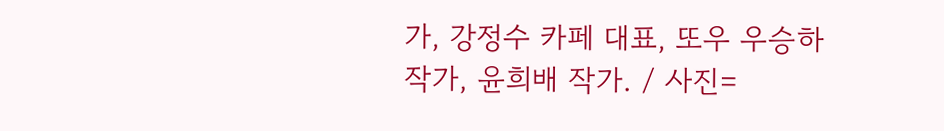가, 강정수 카페 대표, 또우 우승하 작가, 윤희배 작가. / 사진=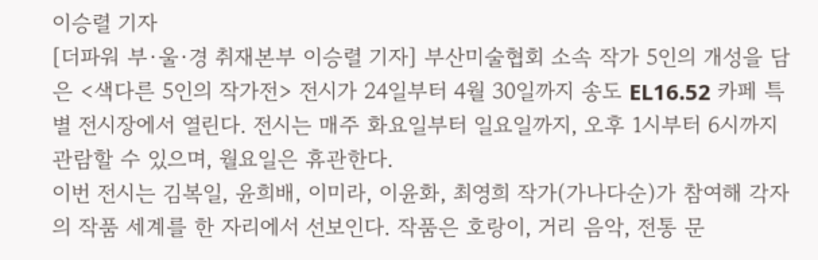이승렬 기자
[더파워 부·울·경 취재본부 이승렬 기자] 부산미술협회 소속 작가 5인의 개성을 담은 <색다른 5인의 작가전> 전시가 24일부터 4월 30일까지 송도 EL16.52 카페 특별 전시장에서 열린다. 전시는 매주 화요일부터 일요일까지, 오후 1시부터 6시까지 관람할 수 있으며, 월요일은 휴관한다.
이번 전시는 김복일, 윤희배, 이미라, 이윤화, 최영희 작가(가나다순)가 참여해 각자의 작품 세계를 한 자리에서 선보인다. 작품은 호랑이, 거리 음악, 전통 문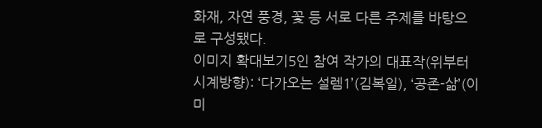화재, 자연 풍경, 꽃 등 서로 다른 주제를 바탕으로 구성됐다.
이미지 확대보기5인 참여 작가의 대표작(위부터 시계방향): ‘다가오는 설렘1’(김복일), ‘공존-삶’(이미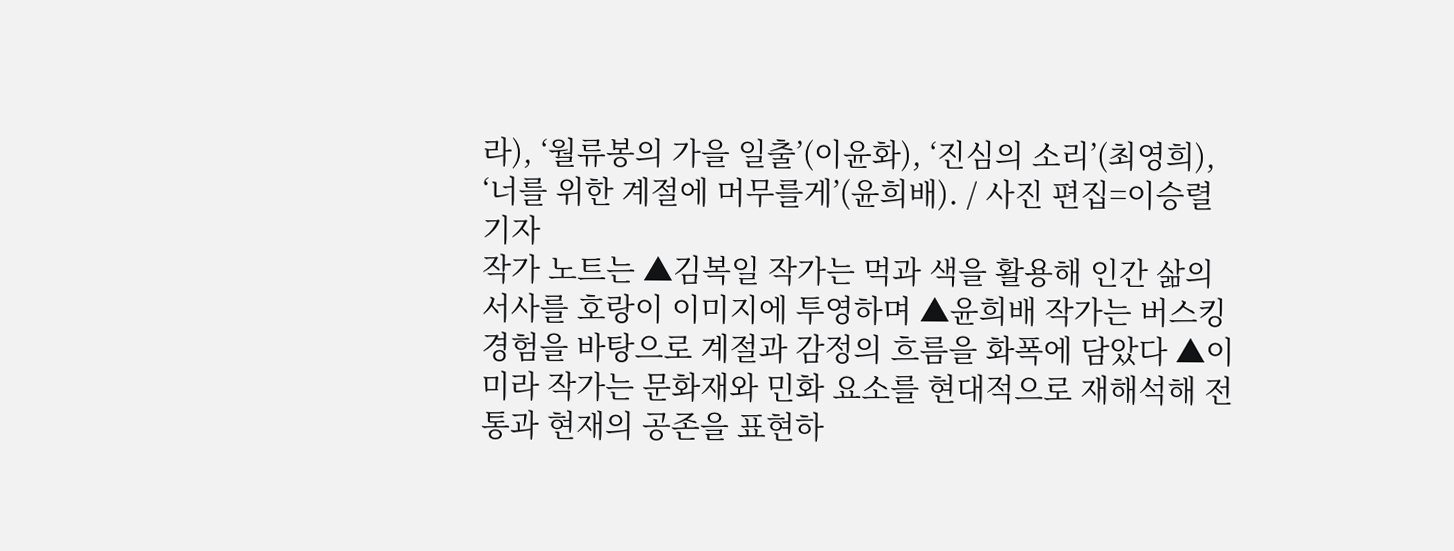라), ‘월류봉의 가을 일출’(이윤화), ‘진심의 소리’(최영희), ‘너를 위한 계절에 머무를게’(윤희배). / 사진 편집=이승렬 기자
작가 노트는 ▲김복일 작가는 먹과 색을 활용해 인간 삶의 서사를 호랑이 이미지에 투영하며 ▲윤희배 작가는 버스킹 경험을 바탕으로 계절과 감정의 흐름을 화폭에 담았다 ▲이미라 작가는 문화재와 민화 요소를 현대적으로 재해석해 전통과 현재의 공존을 표현하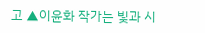고 ▲이윤화 작가는 빛과 시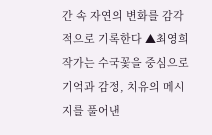간 속 자연의 변화를 감각적으로 기록한다 ▲최영희 작가는 수국꽃을 중심으로 기억과 감정, 치유의 메시지를 풀어낸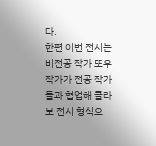다.
한편 이번 전시는 비전공 작가 또우 작가가 전공 작가들과 협업해 콜라보 전시 형식으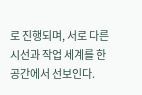로 진행되며, 서로 다른 시선과 작업 세계를 한 공간에서 선보인다.